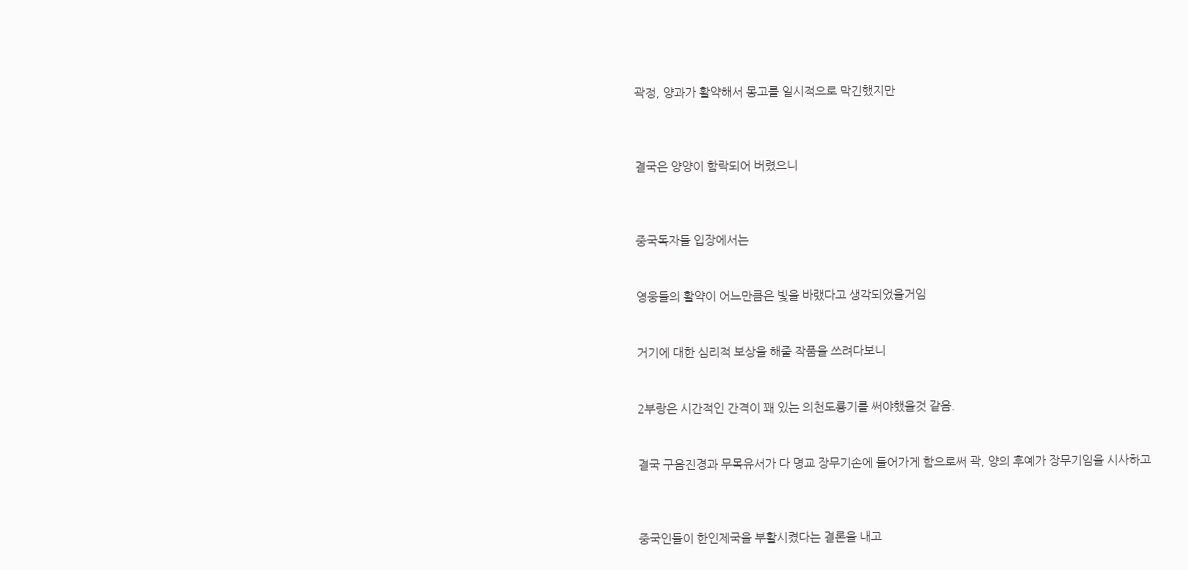곽정, 양과가 활약해서 몽고를 일시적으로 막긴했지만



결국은 양양이 함락되어 버렸으니



중국독자들 입장에서는


영웅들의 활약이 어느만큼은 빛을 바랬다고 생각되었을거임


거기에 대한 심리적 보상을 해줄 작품을 쓰려다보니


2부랑은 시간적인 간격이 꽤 있는 의천도룡기를 써야했을것 같음.


결국 구음진경과 무목유서가 다 명교 장무기손에 들어가게 함으로써 곽, 양의 후예가 장무기임을 시사하고



중국인들이 한인제국을 부활시켰다는 결론을 내고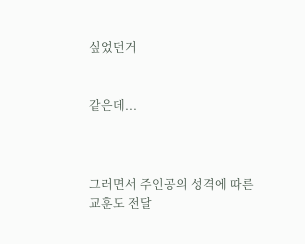싶었던거


같은데...



그러면서 주인공의 성격에 따른 교훈도 전달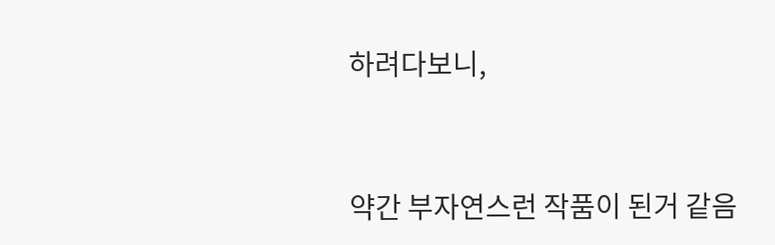하려다보니,


약간 부자연스런 작품이 된거 같음